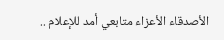الأصدقاء الأعزاء متابعي أمد للإعلام ..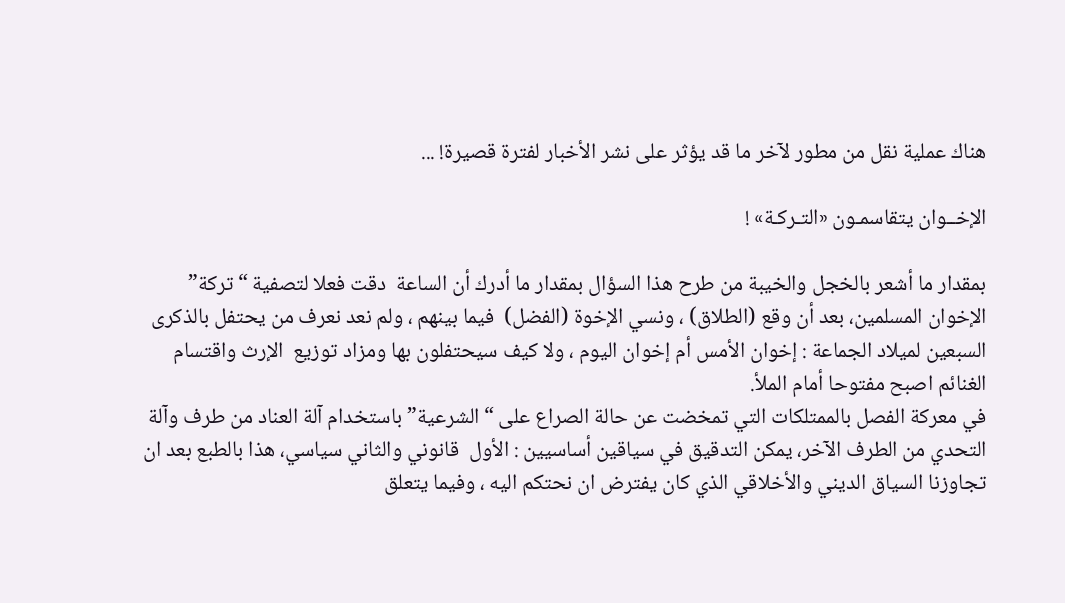هناك عملية نقل من مطور لآخر ما قد يؤثر على نشر الأخبار لفترة قصيرة! ...

الإخــوان يتقاسمـون «التـركـة» !

بمقدار ما أشعر بالخجل والخيبة من طرح هذا السؤال بمقدار ما أدرك أن الساعة  دقت فعلا لتصفية “تركة” الإخوان المسلمين، بعد أن وقع (الطلاق) ، ونسي الإخوة (الفضل)  فيما بينهم ، ولم نعد نعرف من يحتفل بالذكرى السبعين لميلاد الجماعة : إخوان الأمس أم إخوان اليوم ، ولا كيف سيحتفلون بها ومزاد توزيع  الإرث واقتسام الغنائم اصبح مفتوحا أمام الملأ.
في معركة الفصل بالممتلكات التي تمخضت عن حالة الصراع على “الشرعية” باستخدام آلة العناد من طرف وآلة التحدي من الطرف الآخر، يمكن التدقيق في سياقين أساسيين : الأول  قانوني والثاني سياسي، هذا بالطبع بعد ان تجاوزنا السياق الديني والأخلاقي الذي كان يفترض ان نحتكم اليه ، وفيما يتعلق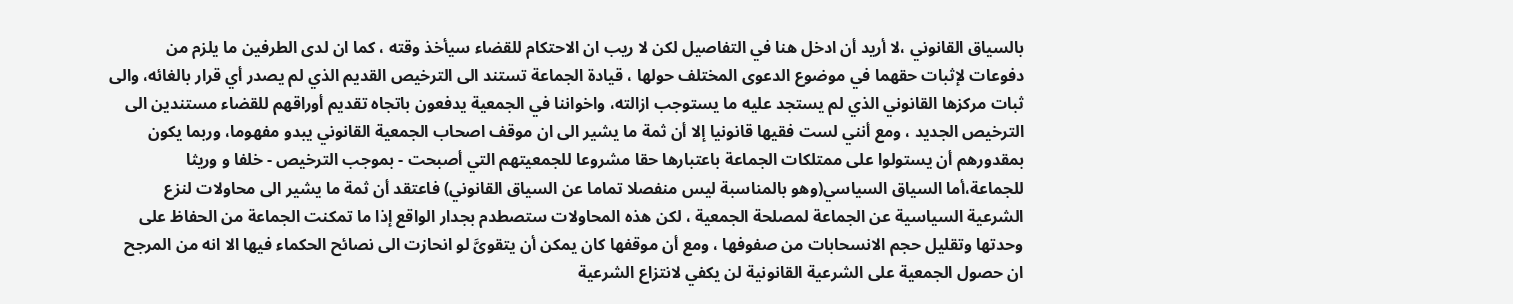بالسياق القانوني ،لا أريد أن ادخل هنا في التفاصيل لكن لا ريب ان الاحتكام للقضاء سيأخذ وقته ، كما ان لدى الطرفين ما يلزم من دفوعات لإثبات حقهما في موضوع الدعوى المختلف حولها ، قيادة الجماعة تستند الى الترخيص القديم الذي لم يصدر أي قرار بالغائه، والى ثبات مركزها القانوني الذي لم يستجد عليه ما يستوجب ازالته، واخواننا في الجمعية يدفعون باتجاه تقديم أوراقهم للقضاء مستندين الى الترخيص الجديد ، ومع أنني لست فقيها قانونيا إلا أن ثمة ما يشير الى ان موقف اصحاب الجمعية القانوني يبدو مفهوما، وربما يكون بمقدورهم أن يستولوا على ممتلكات الجماعة باعتبارها حقا مشروعا للجمعيتهم التي أصبحت - بموجب الترخيص - خلفا و وريثا للجماعة،أما السياق السياسي(وهو بالمناسبة ليس منفصلا تماما عن السياق القانوني) فاعتقد أن ثمة ما يشير الى محاولات لنزع الشرعية السياسية عن الجماعة لمصلحة الجمعية ، لكن هذه المحاولات ستصطدم بجدار الواقع إذا ما تمكنت الجماعة من الحفاظ على وحدتها وتقليل حجم الانسحابات من صفوفها ، ومع أن موقفها كان يمكن أن يتقوىَّ لو انحازت الى نصائح الحكماء فيها الا انه من المرجح ان حصول الجمعية على الشرعية القانونية لن يكفي لانتزاع الشرعية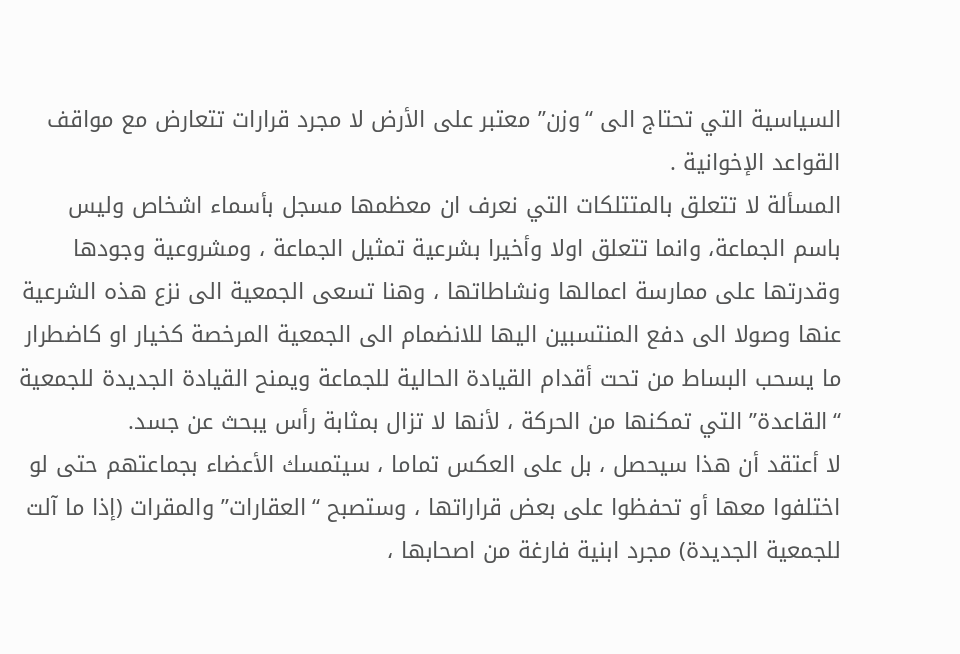السياسية التي تحتاج الى “وزن” معتبر على الأرض لا مجرد قرارات تتعارض مع مواقف القواعد الإخوانية .
المسألة لا تتعلق بالمتتلكات التي نعرف ان معظمها مسجل بأسماء اشخاص وليس باسم الجماعة، وانما تتعلق اولا وأخيرا بشرعية تمثيل الجماعة ، ومشروعية وجودها وقدرتها على ممارسة اعمالها ونشاطاتها ، وهنا تسعى الجمعية الى نزع هذه الشرعية عنها وصولا الى دفع المنتسبين اليها للانضمام الى الجمعية المرخصة كخيار او كاضطرار ما يسحب البساط من تحت أقدام القيادة الحالية للجماعة ويمنح القيادة الجديدة للجمعية “القاعدة” التي تمكنها من الحركة ، لأنها لا تزال بمثابة رأس يبحث عن جسد.
لا أعتقد أن هذا سيحصل ، بل على العكس تماما ، سيتمسك الأعضاء بجماعتهم حتى لو اختلفوا معها أو تحفظوا على بعض قراراتها ، وستصبح “العقارات” والمقرات (إذا ما آلت للجمعية الجديدة) مجرد ابنية فارغة من اصحابها ،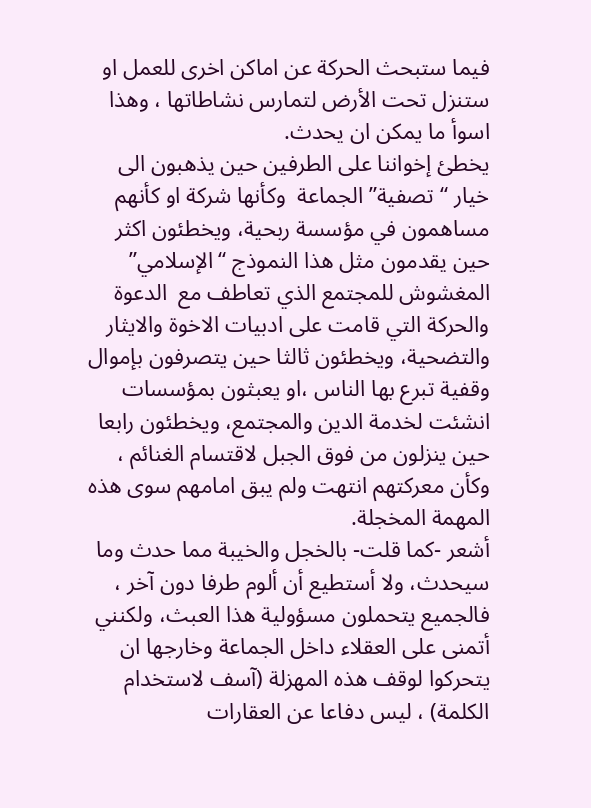فيما ستبحث الحركة عن اماكن اخرى للعمل او ستنزل تحت الأرض لتمارس نشاطاتها ، وهذا اسوأ ما يمكن ان يحدث.
يخطئ إخواننا على الطرفين حين يذهبون الى خيار “تصفية” الجماعة  وكأنها شركة او كأنهم  مساهمون في مؤسسة ربحية، ويخطئون اكثر حين يقدمون مثل هذا النموذج “الإسلامي” المغشوش للمجتمع الذي تعاطف مع  الدعوة والحركة التي قامت على ادبيات الاخوة والايثار والتضحية، ويخطئون ثالثا حين يتصرفون بإموال وقفية تبرع بها الناس ،او يعبثون بمؤسسات انشئت لخدمة الدين والمجتمع، ويخطئون رابعا حين ينزلون من فوق الجبل لاقتسام الغنائم ، وكأن معركتهم انتهت ولم يبق امامهم سوى هذه المهمة المخجلة.
أشعر -كما قلت- بالخجل والخيبة مما حدث وما سيحدث، ولا أستطيع أن ألوم طرفا دون آخر ، فالجميع يتحملون مسؤولية هذا العبث، ولكنني أتمنى على العقلاء داخل الجماعة وخارجها ان يتحركوا لوقف هذه المهزلة (آسف لاستخدام الكلمة) ، ليس دفاعا عن العقارات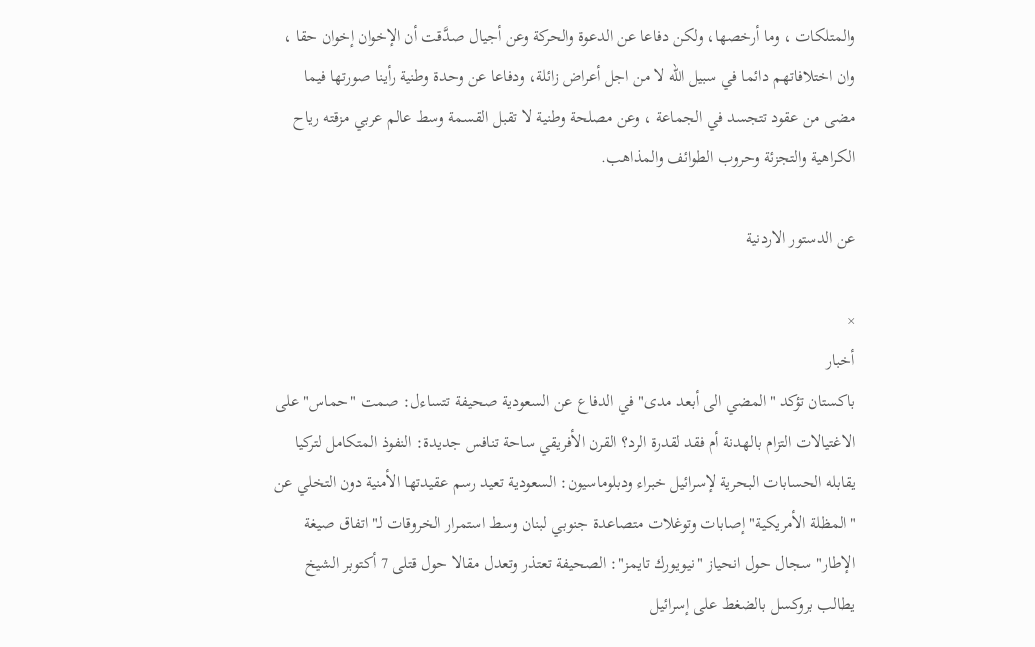والمتلكات ، وما أرخصها، ولكن دفاعا عن الدعوة والحركة وعن أجيال صدَّقت أن الإخوان إخوان حقا ، وان اختلافاتهم دائما في سبيل الله لا من اجل أعراض زائلة، ودفاعا عن وحدة وطنية رأينا صورتها فيما مضى من عقود تتجسد في الجماعة ، وعن مصلحة وطنية لا تقبل القسمة وسط عالم عربي مزقته رياح الكراهية والتجزئة وحروب الطوائف والمذاهب.

عن الدستور الاردنية

×
أخبار
باكستان تؤكد "المضي الى أبعد مدى" في الدفاع عن السعودية صحيفة تتساءل: صمت "حماس" على الاغتيالات التزام بالهدنة أم فقد لقدرة الرد؟ القرن الأفريقي ساحة تنافس جديدة: النفوذ المتكامل لتركيا يقابله الحسابات البحرية لإسرائيل خبراء ودبلوماسيون: السعودية تعيد رسم عقيدتها الأمنية دون التخلي عن "المظلة الأمريكية" إصابات وتوغلات متصاعدة جنوبي لبنان وسط استمرار الخروقات لـ"اتفاق صيغة الإطار" سجال حول انحياز "نيويورك تايمز": الصحيفة تعتذر وتعدل مقالا حول قتلى 7 أكتوبر الشيخ يطالب بروكسل بالضغط على إسرائيل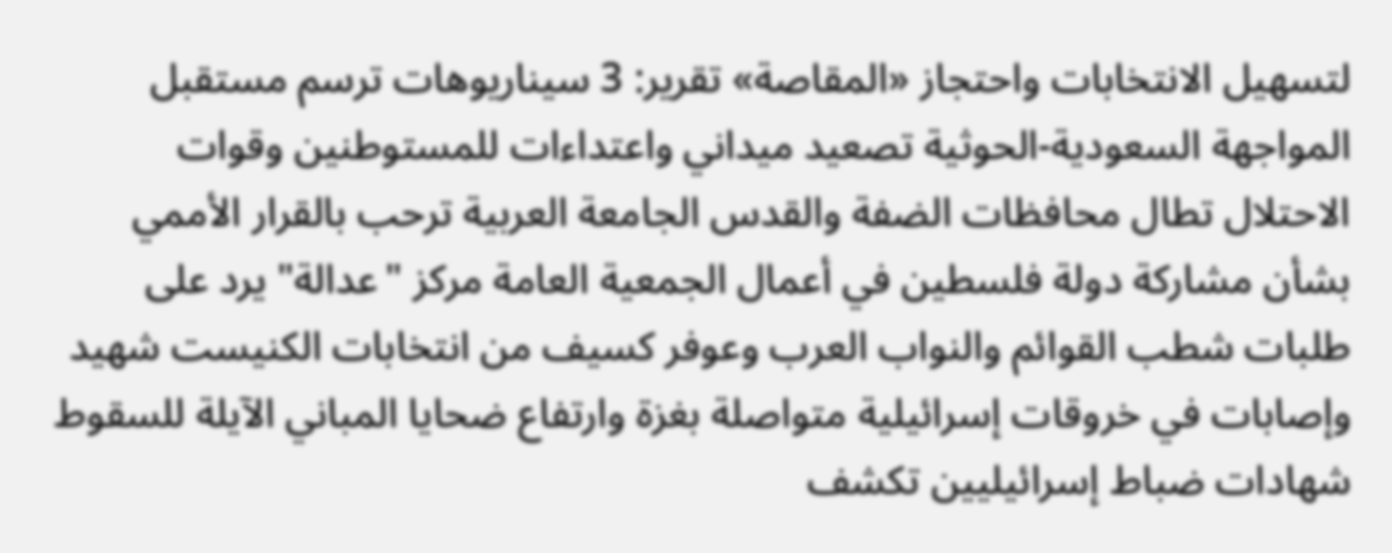لتسهيل الانتخابات واحتجاز «المقاصة» تقرير: 3 سيناريوهات ترسم مستقبل المواجهة السعودية-الحوثية تصعيد ميداني واعتداءات للمستوطنين وقوات الاحتلال تطال محافظات الضفة والقدس الجامعة العربية ترحب بالقرار الأممي بشأن مشاركة دولة فلسطين في أعمال الجمعية العامة مركز "عدالة" يرد على طلبات شطب القوائم والنواب العرب وعوفر كسيف من انتخابات الكنيست شهيد وإصابات في خروقات إسرائيلية متواصلة بغزة وارتفاع ضحايا المباني الآيلة للسقوط شهادات ضباط إسرائيليين تكشف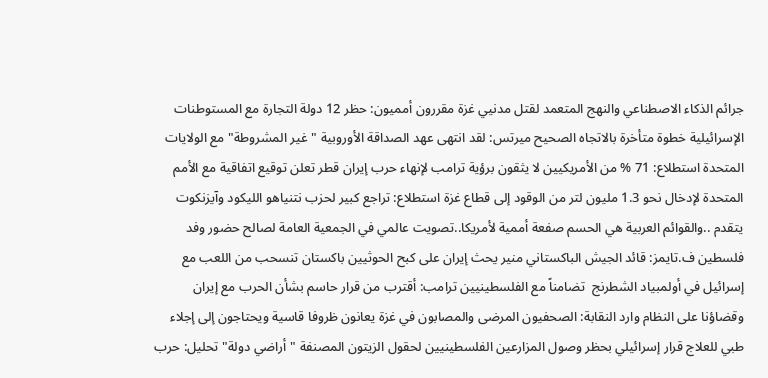جرائم الذكاء الاصطناعي والنهج المتعمد لقتل مدنيي غزة مقررون أمميون: حظر 12 دولة التجارة مع المستوطنات الإسرائيلية خطوة متأخرة بالاتجاه الصحيح ميرتس: لقد انتهى عهد الصداقة الأوروبية "غير المشروطة" مع الولايات المتحدة استطلاع: 71 % من الأمريكيين لا يثقون برؤية ترامب لإنهاء حرب إيران قطر تعلن توقيع اتفاقية مع الأمم المتحدة لإدخال نحو 1.3 مليون لتر من الوقود إلى قطاع غزة استطلاع: تراجع كبير لحزب نتنياهو الليكود وآيزنكوت يتقدم ..والقوائم العربية هي الحسم صفعة أممية لأمريكا..تصويت عالمي في الجمعية العامة لصالح حضور وفد فلسطين ف.تايمز: قائد الجيش الباكستاني منير يحث إيران على كبح الحوثيين باكستان تنسحب من اللعب مع إسرائيل في أولمبياد الشطرنج  تضامناً مع الفلسطينيين ترامب: أقترب من قرار حاسم بشأن الحرب مع إيران وقضاؤنا على النظام وارد النقابة: الصحفيون المرضى والمصابون في غزة يعانون ظروفا قاسية ويحتاجون إلى إجلاء طبي للعلاج قرار إسرائيلي بحظر وصول المزارعين الفلسطينيين لحقول الزيتون المصنفة "أراضي دولة" تحليل: حرب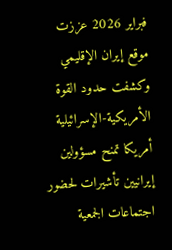فبراير 2026 عززت موقع إيران الإقليمي وكشفت حدود القوة الأمريكية-الإسرائيلية أمريكا تمنح مسؤولين إيرانيين تأشيرات لحضور اجتماعات الجمعية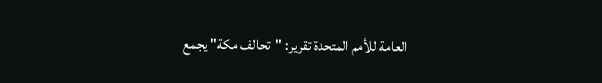العامة للأمم المتحدة تقرير: "تحالف مكة" يجمع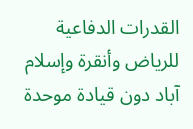القدرات الدفاعية للرياض وأنقرة وإسلام آباد دون قيادة موحدة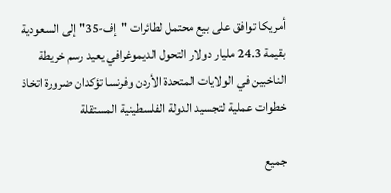أمريكا توافق على بيع محتمل لطائرات "إف-35" إلى السعودية بقيمة 24.3 مليار دولار التحول الديموغرافي يعيد رسم خريطة الناخبين في الولايات المتحدة الأردن وفرنسا تؤكدان ضرورة اتخاذ خطوات عملية لتجسيد الدولة الفلسطينية المستقلة

جميع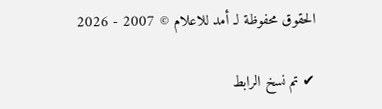الحقوق محفوظة لـ أمد للاعلام © 2007 - 2026

✔ تم نسخ الرابط